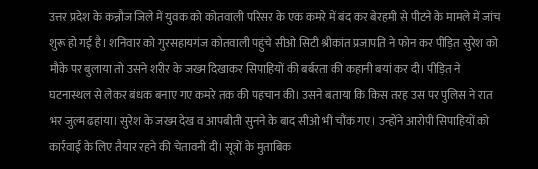उत्तर प्रदेश के कन्नौज जिले में युवक को कोतवाली परिसर के एक कमरे में बंद कर बेरहमी से पीटने के मामले में जांच शुरू हो गई है। शनिवार को गुरसहायगंज कोतवाली पहुंचे सीओ सिटी श्रीकांत प्रजापति ने फोन कर पीड़ित सुरेश को मौके पर बुलाया तो उसने शरीर के जख्म दिखाकर सिपाहियों की बर्बरता की कहानी बयां कर दी। पीड़ित ने घटनास्थल से लेकर बंधक बनाए गए कमरे तक की पहचान की। उसने बताया कि किस तरह उस पर पुलिस ने रात भर जुल्म ढहाया। सुरेश के जख्म देख व आपबीती सुनने के बाद सीओ भी चौंक गए। उन्होंने आरोपी सिपाहियों को कार्रवाई के लिए तैयार रहने की चेतावनी दी। सूत्रों के मुताबिक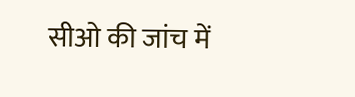सीओ की जांच में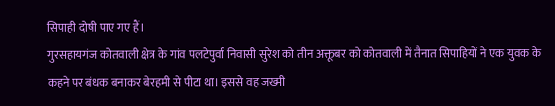सिपाही दोषी पाए गए हैं।
गुरसहायगंज कोतवाली क्षेत्र के गांव पलटेपुर्वा निवासी सुरेश को तीन अक्तूबर को कोतवाली में तैनात सिपाहियों ने एक युवक के कहने पर बंधक बनाकर बेरहमी से पीटा था। इससे वह जख्मी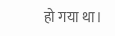हो गया था।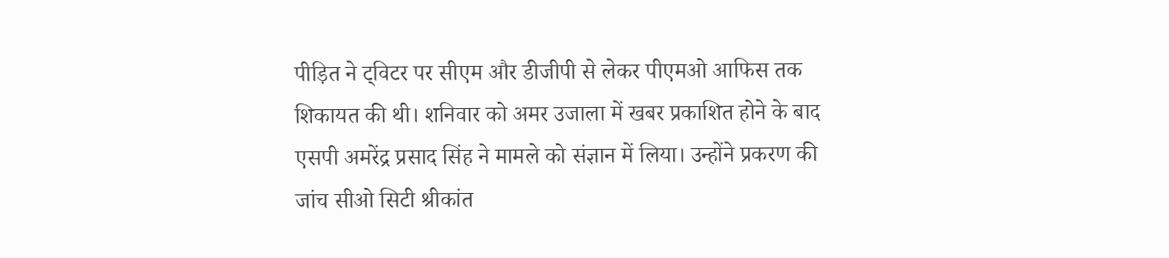पीड़ित ने ट्विटर पर सीएम और डीजीपी से लेकर पीएमओ आफिस तक शिकायत की थी। शनिवार को अमर उजाला में खबर प्रकाशित होने के बाद एसपी अमरेंद्र प्रसाद सिंह ने मामले को संज्ञान में लिया। उन्होंने प्रकरण की जांच सीओ सिटी श्रीकांत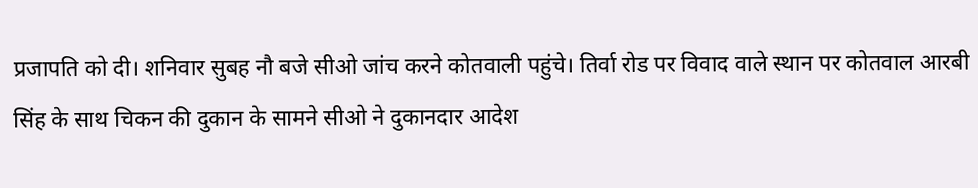प्रजापति को दी। शनिवार सुबह नौ बजे सीओ जांच करने कोतवाली पहुंचे। तिर्वा रोड पर विवाद वाले स्थान पर कोतवाल आरबी सिंह के साथ चिकन की दुकान के सामने सीओ ने दुकानदार आदेश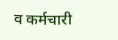व कर्मचारी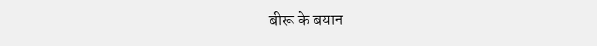बीरू के बयान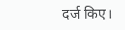दर्ज किए।